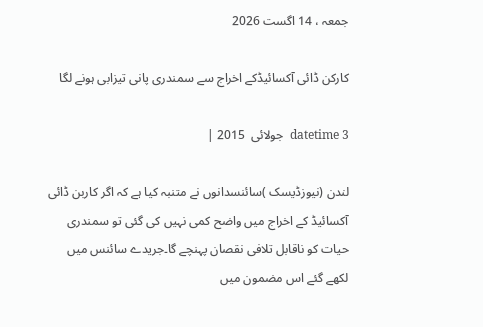جمعہ ، 14 اگست 2026

کارکن ڈائی آکسائیڈکے اخراج سے سمندری پانی تیزابی ہونے لگا

datetime 3  جولائی  2015 |

لندن (نیوزڈیسک )سائنسدانوں نے متنبہ کیا ہے کہ اگر کاربن ڈائی آکسائیڈ کے اخراج میں واضح کمی نہیں کی گئی تو سمندری حیات کو ناقابل تلافی نقصان پہنچے گا۔جریدے سائنس میں لکھے گئے اس مضمون میں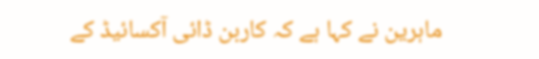ماہرین نے کہا ہے کہ کاربن ڈائی آکسائیڈ کے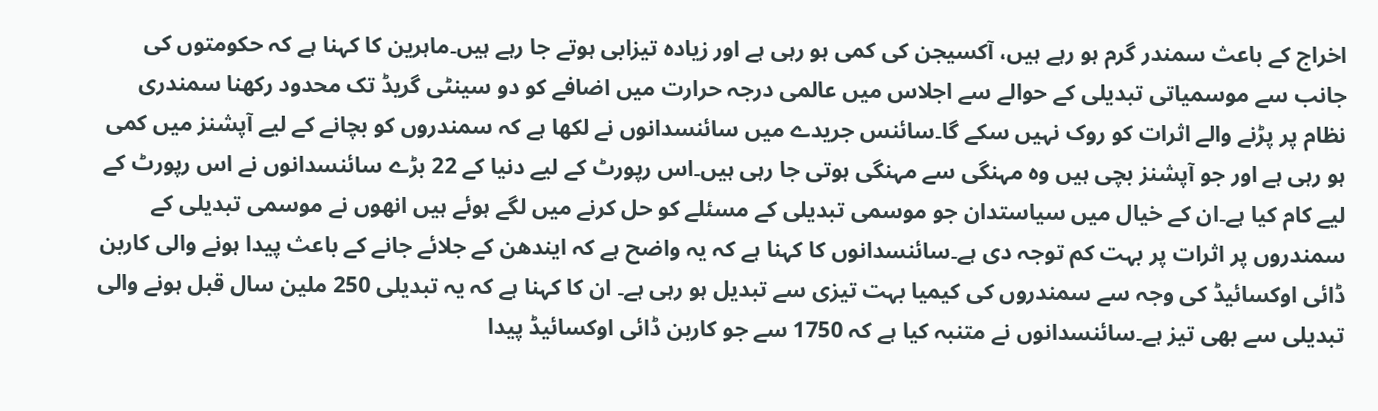اخراج کے باعث سمندر گرم ہو رہے ہیں، آکسیجن کی کمی ہو رہی ہے اور زیادہ تیزابی ہوتے جا رہے ہیں۔ماہرین کا کہنا ہے کہ حکومتوں کی جانب سے موسمیاتی تبدیلی کے حوالے سے اجلاس میں عالمی درجہ حرارت میں اضافے کو دو سینٹی گریڈ تک محدود رکھنا سمندری نظام پر پڑنے والے اثرات کو روک نہیں سکے گا۔سائنس جریدے میں سائنسدانوں نے لکھا ہے کہ سمندروں کو بچانے کے لیے آپشنز میں کمی ہو رہی ہے اور جو آپشنز بچی ہیں وہ مہنگی سے مہنگی ہوتی جا رہی ہیں۔اس رپورٹ کے لیے دنیا کے 22 بڑے سائنسدانوں نے اس رپورٹ کے لیے کام کیا ہے۔ان کے خیال میں سیاستدان جو موسمی تبدیلی کے مسئلے کو حل کرنے میں لگے ہوئے ہیں انھوں نے موسمی تبدیلی کے سمندروں پر اثرات پر بہت کم توجہ دی ہے۔سائنسدانوں کا کہنا ہے کہ یہ واضح ہے کہ ایندھن کے جلائے جانے کے باعث پیدا ہونے والی کاربن ڈائی اوکسائیڈ کی وجہ سے سمندروں کی کیمیا بہت تیزی سے تبدیل ہو رہی ہے۔ ان کا کہنا ہے کہ یہ تبدیلی 250 ملین سال قبل ہونے والی تبدیلی سے بھی تیز ہے۔سائنسدانوں نے متنبہ کیا ہے کہ 1750 سے جو کاربن ڈائی اوکسائیڈ پیدا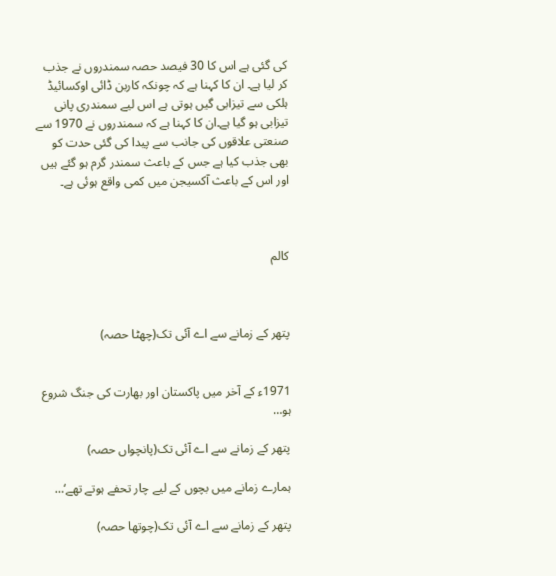کی گئی ہے اس کا 30 فیصد حصہ سمندروں نے جذب کر لیا ہے۔ ان کا کہنا ہے کہ چونکہ کاربن ڈائی اوکسائیڈ ہلکی سے تیزابی گیں ہوتی ہے اس لیے سمندری پانی تیزابی ہو گیا ہے۔ان کا کہنا ہے کہ سمندروں نے 1970 سے صنعتی علاقوں کی جانب سے پیدا کی گئی حدت کو بھی جذب کیا ہے جس کے باعث سمندر گرم ہو گئے ہیں اور اس کے باعث آکسیجن میں کمی واقع ہوئی ہے۔



کالم



پتھر کے زمانے سے اے آئی تک(چھٹا حصہ)


1971ء کے آخر میں پاکستان اور بھارت کی جنگ شروع ہو…

پتھر کے زمانے سے اے آئی تک(پانچواں حصہ)

ہمارے زمانے میں بچوں کے لیے چار تحفے ہوتے تھے‘…

پتھر کے زمانے سے اے آئی تک(چوتھا حصہ)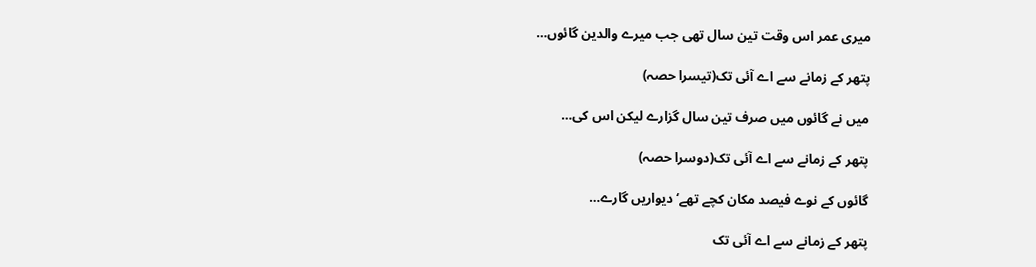میری عمر اس وقت تین سال تھی جب میرے والدین گائوں…

پتھر کے زمانے سے اے آئی تک(تیسرا حصہ)

میں نے گائوں میں صرف تین سال گزارے لیکن اس کی…

پتھر کے زمانے سے اے آئی تک(دوسرا حصہ)

گائوں کے نوے فیصد مکان کچے تھے‘ دیواریں گارے…

پتھر کے زمانے سے اے آئی تک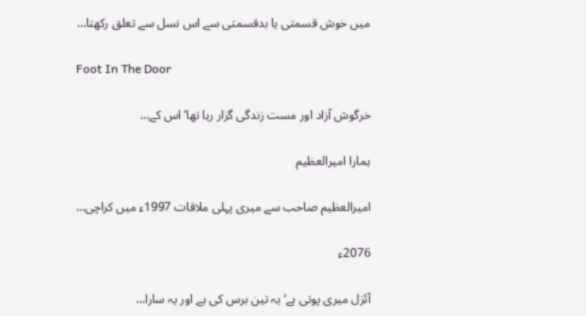میں خوش قسمتی یا بدقسمتی سے اس نسل سے تعلق رکھتا…

Foot In The Door

خرگوش آزاد اور مست زندگی گزار رہا تھا‘ اس کے…

ہمارا امیرالعظیم

امیرالعظیم صاحب سے میری پہلی ملاقات 1997ء میں کراچی…

2076ء

آئزل میری پوتی ہے‘ یہ تین برس کی ہے اور یہ سارا…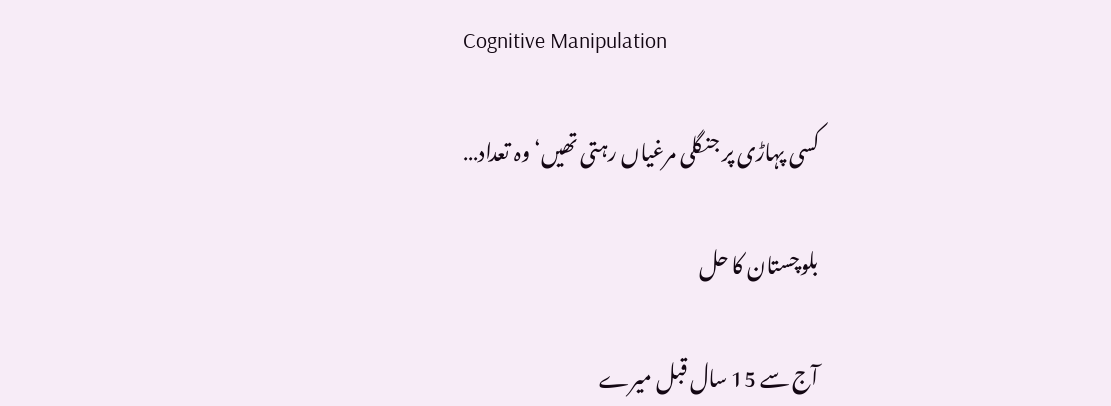Cognitive Manipulation

کسی پہاڑی پر جنگلی مرغیاں رہتی تھیں‘ وہ تعداد…

بلوچستان کا حل

آج سے 15 سال قبل میرے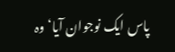پاس ایک نوجوان آیا‘ وہ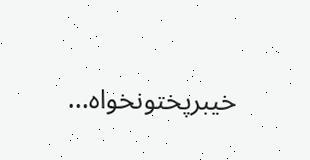خیبرپختونخواہ…